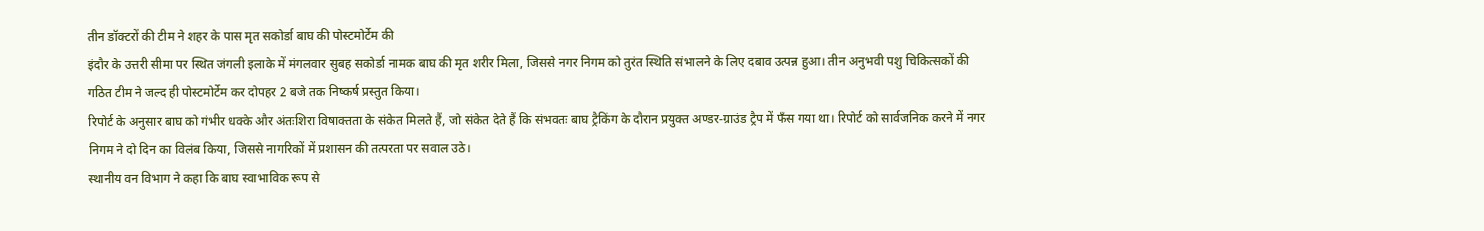तीन डॉक्टरों की टीम ने शहर के पास मृत सकोर्डा बाघ की पोस्टमोर्टेम की
इंदौर के उत्तरी सीमा पर स्थित जंगली इलाके में मंगलवार सुबह सकोर्डा नामक बाघ की मृत शरीर मिला, जिससे नगर निगम को तुरंत स्थिति संभालने के लिए दबाव उत्पन्न हुआ। तीन अनुभवी पशु चिकित्सकों की गठित टीम ने जल्द ही पोस्टमोर्टेम कर दोपहर 2 बजे तक निष्कर्ष प्रस्तुत किया।
रिपोर्ट के अनुसार बाघ को गंभीर धक्के और अंतःशिरा विषाक्तता के संकेत मिलते हैं, जो संकेत देते हैं कि संभवतः बाघ ट्रैकिंग के दौरान प्रयुक्त अण्डर‑ग्राउंड ट्रैप में फँस गया था। रिपोर्ट को सार्वजनिक करने में नगर निगम ने दो दिन का विलंब किया, जिससे नागरिकों में प्रशासन की तत्परता पर सवाल उठे।
स्थानीय वन विभाग ने कहा कि बाघ स्वाभाविक रूप से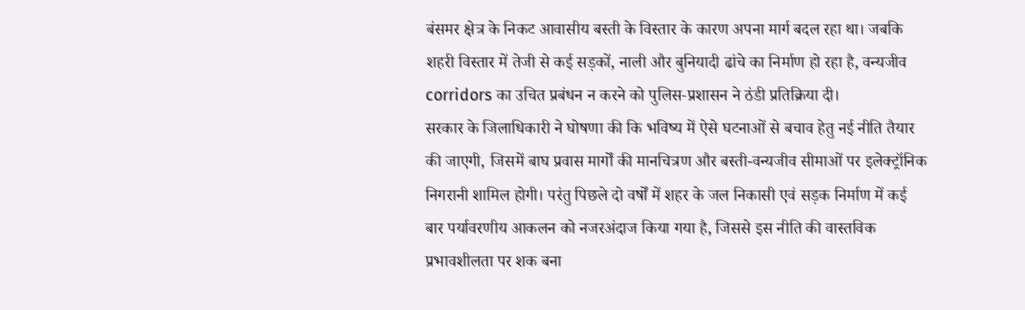बंसमर क्षेत्र के निकट आवासीय बस्ती के विस्तार के कारण अपना मार्ग बदल रहा था। जबकि शहरी विस्तार में तेजी से कई सड़कों, नाली और बुनियादी ढांचे का निर्माण हो रहा है, वन्यजीव corridors का उचित प्रबंधन न करने को पुलिस‑प्रशासन ने ठंडी प्रतिक्रिया दी।
सरकार के जिलाधिकारी ने घोषणा की कि भविष्य में ऐसे घटनाओं से बचाव हेतु नई नीति तैयार की जाएगी, जिसमें बाघ प्रवास मार्गों की मानचित्रण और बस्ती-वन्यजीव सीमाओं पर इलेक्ट्रॉनिक निगरानी शामिल होगी। परंतु पिछले दो वर्षों में शहर के जल निकासी एवं सड़क निर्माण में कई बार पर्यावरणीय आकलन को नजरअंदाज किया गया है, जिससे इस नीति की वास्तविक प्रभावशीलता पर शक बना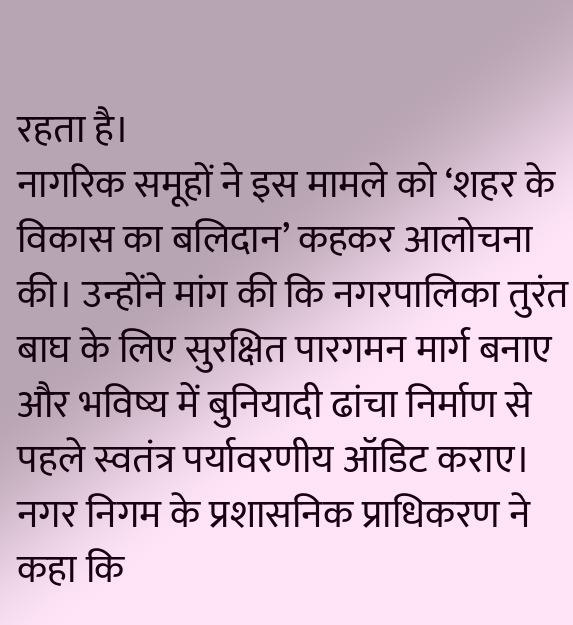रहता है।
नागरिक समूहों ने इस मामले को ‘शहर के विकास का बलिदान’ कहकर आलोचना की। उन्होंने मांग की कि नगरपालिका तुरंत बाघ के लिए सुरक्षित पारगमन मार्ग बनाए और भविष्य में बुनियादी ढांचा निर्माण से पहले स्वतंत्र पर्यावरणीय ऑडिट कराए। नगर निगम के प्रशासनिक प्राधिकरण ने कहा कि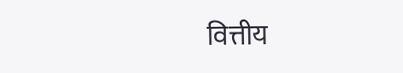वित्तीय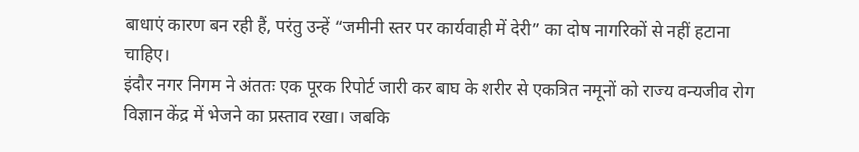बाधाएं कारण बन रही हैं, परंतु उन्हें “जमीनी स्तर पर कार्यवाही में देरी” का दोष नागरिकों से नहीं हटाना चाहिए।
इंदौर नगर निगम ने अंततः एक पूरक रिपोर्ट जारी कर बाघ के शरीर से एकत्रित नमूनों को राज्य वन्यजीव रोग विज्ञान केंद्र में भेजने का प्रस्ताव रखा। जबकि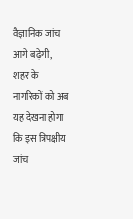वैज्ञानिक जांच आगे बढ़ेगी, शहर के नागरिकों को अब यह देखना होगा कि इस त्रिपक्षीय जांच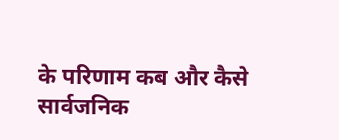के परिणाम कब और कैसे सार्वजनिक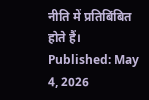नीति में प्रतिबिंबित होते हैं।
Published: May 4, 2026